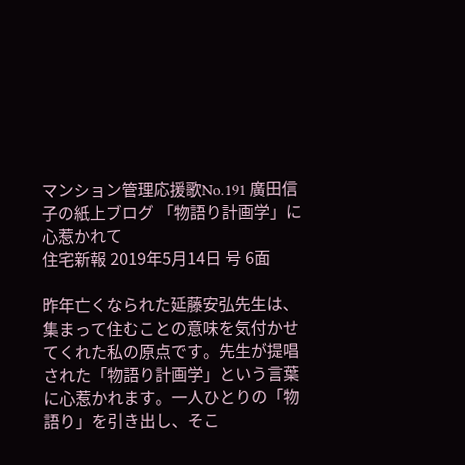マンション管理応援歌No.191 廣田信子の紙上ブログ 「物語り計画学」に心惹かれて
住宅新報 2019年5月14日 号 6面

昨年亡くなられた延藤安弘先生は、集まって住むことの意味を気付かせてくれた私の原点です。先生が提唱された「物語り計画学」という言葉に心惹かれます。一人ひとりの「物語り」を引き出し、そこ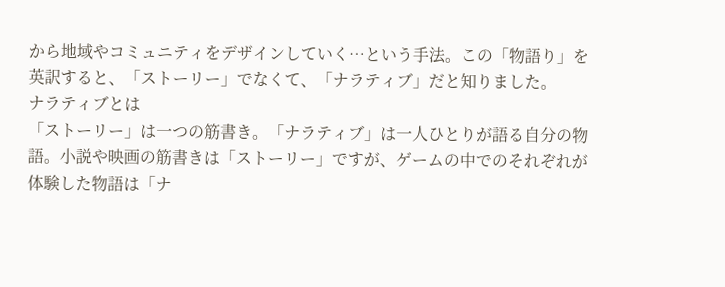から地域やコミュニティをデザインしていく…という手法。この「物語り」を英訳すると、「ストーリー」でなくて、「ナラティブ」だと知りました。
ナラティブとは
「ストーリー」は一つの筋書き。「ナラティブ」は一人ひとりが語る自分の物語。小説や映画の筋書きは「ストーリー」ですが、ゲームの中でのそれぞれが体験した物語は「ナ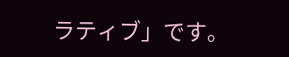ラティブ」です。